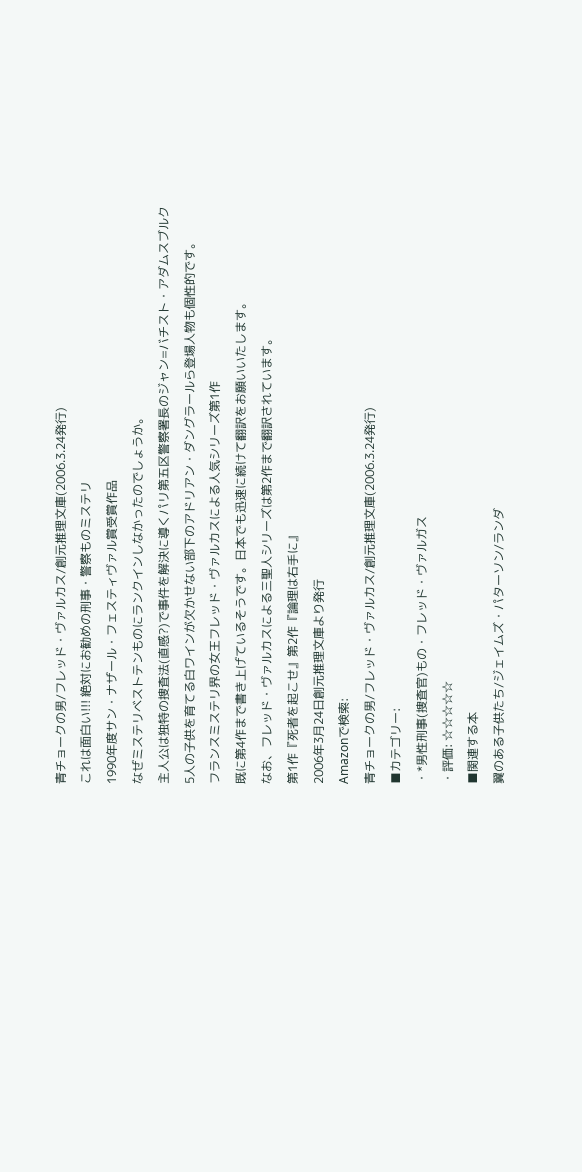青チョークの男/フレッド・ヴァルカス/創元推理文庫(2006.3.24発行)
これは面白い!!! 絶対にお勧めの刑事・警察ものミステリ
1990年度サン・ナザール・フェスティヴァル賞受賞作品
なぜミステリベストテンものにランクインしなかったのでしょうか。
主人公は独特の捜査法(直感?)で事件を解決に導くパリ第五区警察署長のジャン=バチスト・アダムスブルク
5人の子供を育てる白ワインが欠かせない部下のアドリアン・ダングラールら登場人物も個性的です。
フランスミステリ界の女王フレッド・ヴァルカスによる人気シリーズ第1作
既に第4作まで書き上げているそうです。日本でも迅速に続けて翻訳をお願いいたします。
なお、フレッド・ヴァルカスによる三聖人シリーズは第2作まで翻訳されています。
第1作『死者を起こせ』第2作『論理は右手に』
2006年3月24日創元推理文庫より発行
Amazonで検索:
青チョークの男/フレッド・ヴァルカス/創元推理文庫(2006.3.24発行)
■カテゴリー:
・*男性刑事(捜査官)もの・フレッド・ヴァルガス
・評価: ☆☆☆☆☆
■関連する本
翼のある子供たち/ジェイムズ・パターソン/ランダ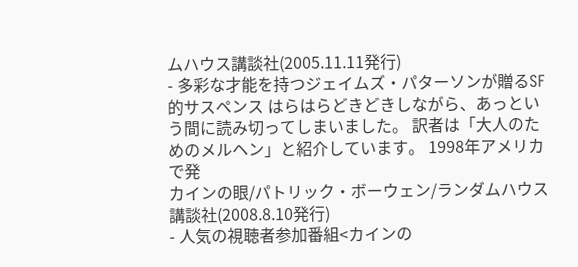ムハウス講談社(2005.11.11発行)
- 多彩な才能を持つジェイムズ・パターソンが贈るSF的サスペンス はらはらどきどきしながら、あっという間に読み切ってしまいました。 訳者は「大人のためのメルヘン」と紹介しています。 1998年アメリカで発
カインの眼/パトリック・ボーウェン/ランダムハウス講談社(2008.8.10発行)
- 人気の視聴者参加番組<カインの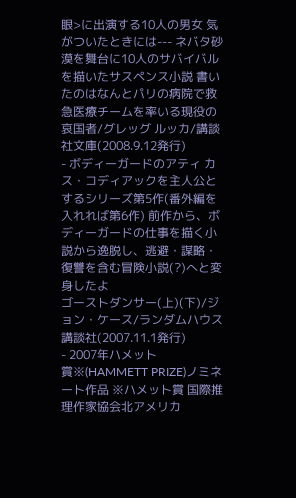眼>に出演する10人の男女 気がついたときには--- ネバタ砂漠を舞台に10人のサバイバルを描いたサスペンス小説 書いたのはなんとパリの病院で救急医療チームを率いる現役の
哀国者/グレッグ ルッカ/講談社文庫(2008.9.12発行)
- ボディーガードのアティ カス・コディアックを主人公とするシリーズ第5作(番外編を入れれば第6作) 前作から、ボディーガードの仕事を描く小説から逸脱し、逃避・謀略・復讐を含む冒険小説(?)へと変身したよ
ゴーストダンサー(上)(下)/ジョン・ケース/ランダムハウス講談社(2007.11.1発行)
- 2007年ハメット賞※(HAMMETT PRIZE)ノミネート作品 ※ハメット賞 国際推理作家協会北アメリカ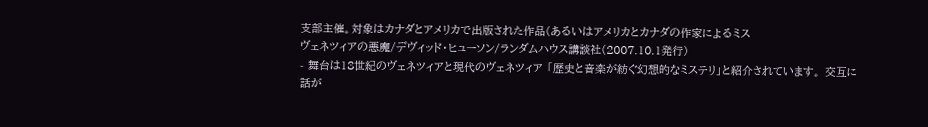支部主催。対象はカナダとアメリカで出版された作品(あるいはアメリカとカナダの作家によるミス
ヴェネツィアの悪魔/デヴィッド・ヒューソン/ランダムハウス講談社(2007.10.1発行)
- 舞台は18世紀のヴェネツィアと現代のヴェネツィア 「歴史と音楽が紡ぐ幻想的なミステリ」と紹介されています。 交互に話が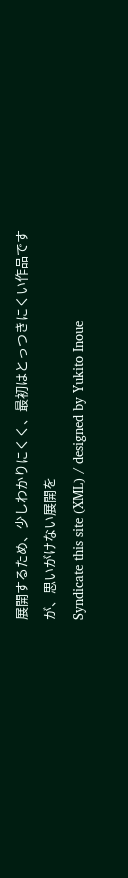展開するため、少しわかりにくく、最初はとっつきにくい作品ですが、思いがけない展開を
Syndicate this site (XML) / designed by Yukito Inoue